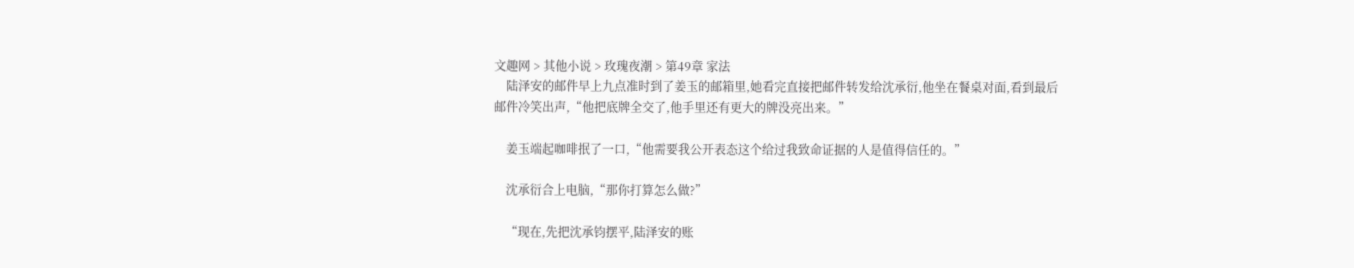文趣网 > 其他小说 > 玫瑰夜潮 > 第49章 家法
    陆泽安的邮件早上九点准时到了姜玉的邮箱里,她看完直接把邮件转发给沈承衍,他坐在餐桌对面,看到最后邮件冷笑出声,“他把底牌全交了,他手里还有更大的牌没亮出来。”

    姜玉端起咖啡抿了一口,“他需要我公开表态这个给过我致命证据的人是值得信任的。”

    沈承衍合上电脑,“那你打算怎么做?”

    “现在,先把沈承钧摆平,陆泽安的账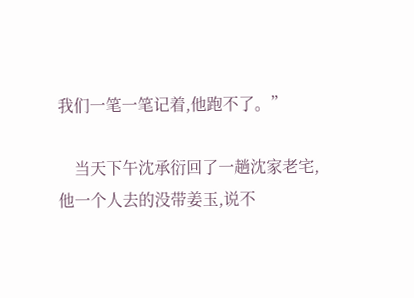我们一笔一笔记着,他跑不了。”

    当天下午沈承衍回了一趟沈家老宅,他一个人去的没带姜玉,说不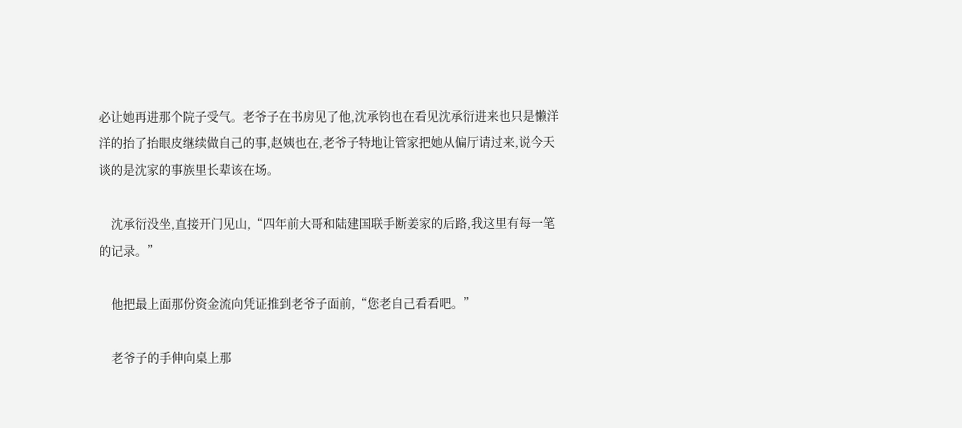必让她再进那个院子受气。老爷子在书房见了他,沈承钧也在看见沈承衍进来也只是懒洋洋的抬了抬眼皮继续做自己的事,赵姨也在,老爷子特地让管家把她从偏厅请过来,说今天谈的是沈家的事族里长辈该在场。

    沈承衍没坐,直接开门见山,“四年前大哥和陆建国联手断姜家的后路,我这里有每一笔的记录。”

    他把最上面那份资金流向凭证推到老爷子面前,“您老自己看看吧。”

    老爷子的手伸向桌上那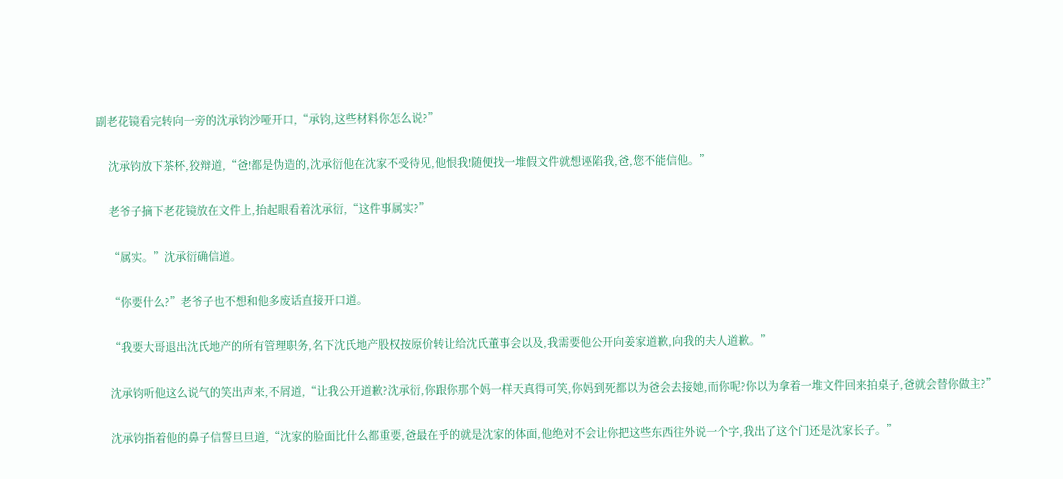副老花镜看完转向一旁的沈承钧沙哑开口,“承钧,这些材料你怎么说?”

    沈承钧放下茶杯,狡辩道,“爸!都是伪造的,沈承衍他在沈家不受待见,他恨我!随便找一堆假文件就想诬陷我,爸,您不能信他。”

    老爷子摘下老花镜放在文件上,抬起眼看着沈承衍,“这件事属实?”

    “属实。”沈承衍确信道。

    “你要什么?”老爷子也不想和他多废话直接开口道。

    “我要大哥退出沈氏地产的所有管理职务,名下沈氏地产股权按原价转让给沈氏董事会以及,我需要他公开向姜家道歉,向我的夫人道歉。”

    沈承钧听他这么说气的笑出声来,不屑道,“让我公开道歉?沈承衍,你跟你那个妈一样天真得可笑,你妈到死都以为爸会去接她,而你呢?你以为拿着一堆文件回来拍桌子,爸就会替你做主?”

    沈承钧指着他的鼻子信誓旦旦道,“沈家的脸面比什么都重要,爸最在乎的就是沈家的体面,他绝对不会让你把这些东西往外说一个字,我出了这个门还是沈家长子。”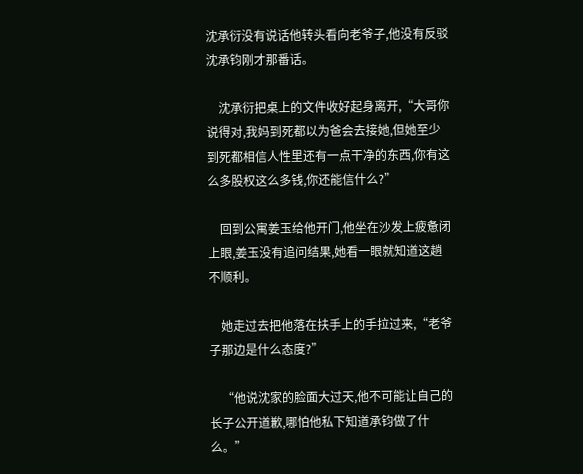沈承衍没有说话他转头看向老爷子,他没有反驳沈承钧刚才那番话。

    沈承衍把桌上的文件收好起身离开,“大哥你说得对,我妈到死都以为爸会去接她,但她至少到死都相信人性里还有一点干净的东西,你有这么多股权这么多钱,你还能信什么?”

    回到公寓姜玉给他开门,他坐在沙发上疲惫闭上眼,姜玉没有追问结果,她看一眼就知道这趟不顺利。

    她走过去把他落在扶手上的手拉过来,“老爷子那边是什么态度?”

    “他说沈家的脸面大过天,他不可能让自己的长子公开道歉,哪怕他私下知道承钧做了什么。”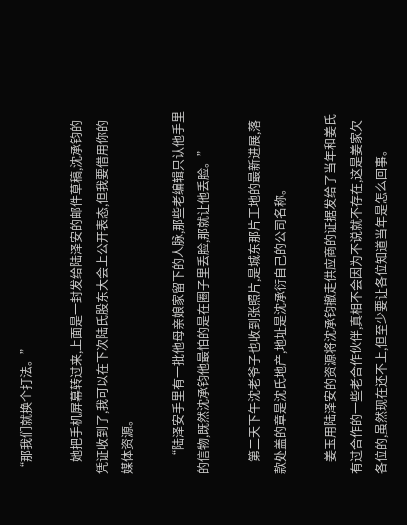“那我们就换个打法。”

    她把手机屏幕转过来,上面是一封发给陆泽安的邮件草稿,沈承钧的凭证收到了,我可以在下次陆氏股东大会上公开表态,但我要借用你的媒体资源。

    “陆泽安手里有一批他母亲娘家留下的人脉,那些老编辑只认他手里的信物,既然沈承钧他最怕的是在圈子里丢脸,那就让他丢脸。”

    第二天下午沈老爷子也收到张照片,是城东那片工地的最新进展,落款处盖的章是沈氏地产,地址是沈承衍自己的公司名称。

    姜玉用陆泽安的资源将沈承钧撤走供应商的证据发给了当年和姜氏有过合作的一些老合作伙伴,真相不会因为不说就不存在,这是姜家欠各位的,虽然现在还不上,但至少要让各位知道当年是怎么回事。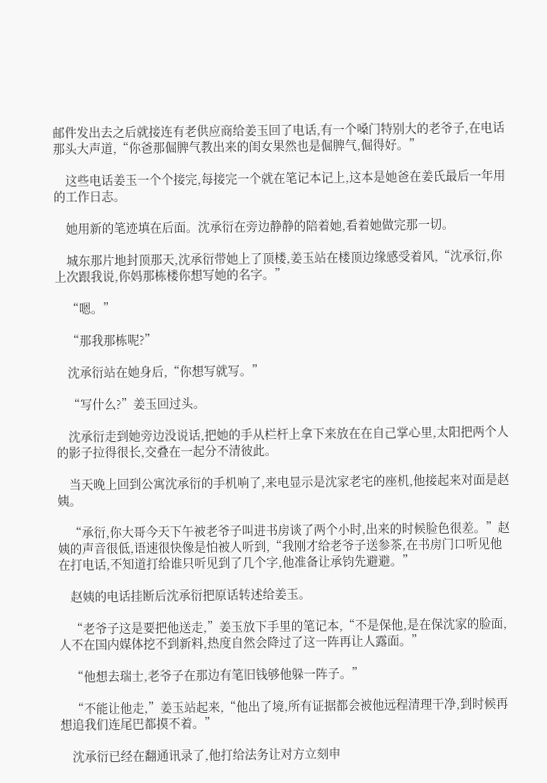邮件发出去之后就接连有老供应商给姜玉回了电话,有一个嗓门特别大的老爷子,在电话那头大声道,“你爸那倔脾气教出来的闺女果然也是倔脾气,倔得好。”

    这些电话姜玉一个个接完,每接完一个就在笔记本记上,这本是她爸在姜氏最后一年用的工作日志。

    她用新的笔迹填在后面。沈承衍在旁边静静的陪着她,看着她做完那一切。

    城东那片地封顶那天,沈承衍带她上了顶楼,姜玉站在楼顶边缘感受着风,“沈承衍,你上次跟我说,你妈那栋楼你想写她的名字。”

    “嗯。”

    “那我那栋呢?”

    沈承衍站在她身后,“你想写就写。”

    “写什么?”姜玉回过头。

    沈承衍走到她旁边没说话,把她的手从栏杆上拿下来放在在自己掌心里,太阳把两个人的影子拉得很长,交叠在一起分不清彼此。

    当天晚上回到公寓沈承衍的手机响了,来电显示是沈家老宅的座机,他接起来对面是赵姨。

    “承衍,你大哥今天下午被老爷子叫进书房谈了两个小时,出来的时候脸色很差。”赵姨的声音很低,语速很快像是怕被人听到,“我刚才给老爷子送参茶,在书房门口听见他在打电话,不知道打给谁只听见到了几个字,他准备让承钧先避避。”

    赵姨的电话挂断后沈承衍把原话转述给姜玉。

    “老爷子这是要把他送走,”姜玉放下手里的笔记本,“不是保他,是在保沈家的脸面,人不在国内媒体挖不到新料,热度自然会降过了这一阵再让人露面。”

    “他想去瑞士,老爷子在那边有笔旧钱够他躲一阵子。”

    “不能让他走,”姜玉站起来,“他出了境,所有证据都会被他远程清理干净,到时候再想追我们连尾巴都摸不着。”

    沈承衍已经在翻通讯录了,他打给法务让对方立刻申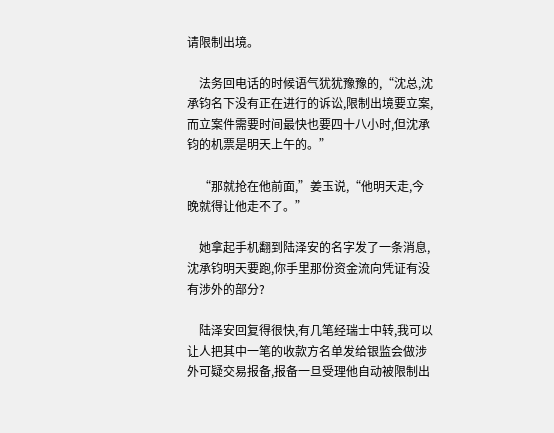请限制出境。

    法务回电话的时候语气犹犹豫豫的,“沈总,沈承钧名下没有正在进行的诉讼,限制出境要立案,而立案件需要时间最快也要四十八小时,但沈承钧的机票是明天上午的。”

    “那就抢在他前面,”姜玉说,“他明天走,今晚就得让他走不了。”

    她拿起手机翻到陆泽安的名字发了一条消息,沈承钧明天要跑,你手里那份资金流向凭证有没有涉外的部分?

    陆泽安回复得很快,有几笔经瑞士中转,我可以让人把其中一笔的收款方名单发给银监会做涉外可疑交易报备,报备一旦受理他自动被限制出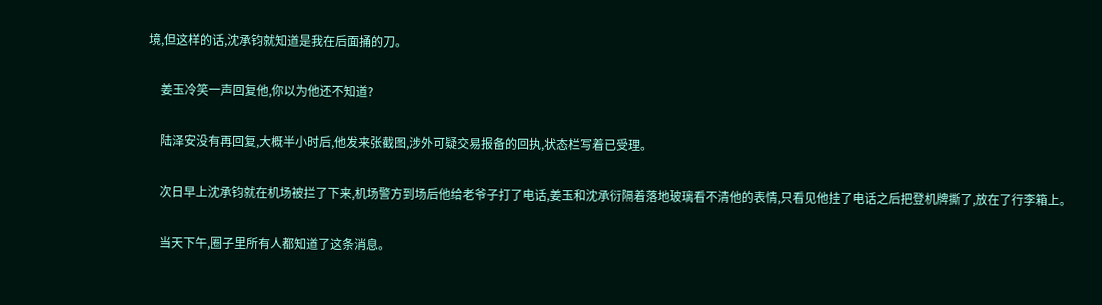境,但这样的话,沈承钧就知道是我在后面捅的刀。

    姜玉冷笑一声回复他,你以为他还不知道?

    陆泽安没有再回复,大概半小时后,他发来张截图,涉外可疑交易报备的回执,状态栏写着已受理。

    次日早上沈承钧就在机场被拦了下来,机场警方到场后他给老爷子打了电话,姜玉和沈承衍隔着落地玻璃看不清他的表情,只看见他挂了电话之后把登机牌撕了,放在了行李箱上。

    当天下午,圈子里所有人都知道了这条消息。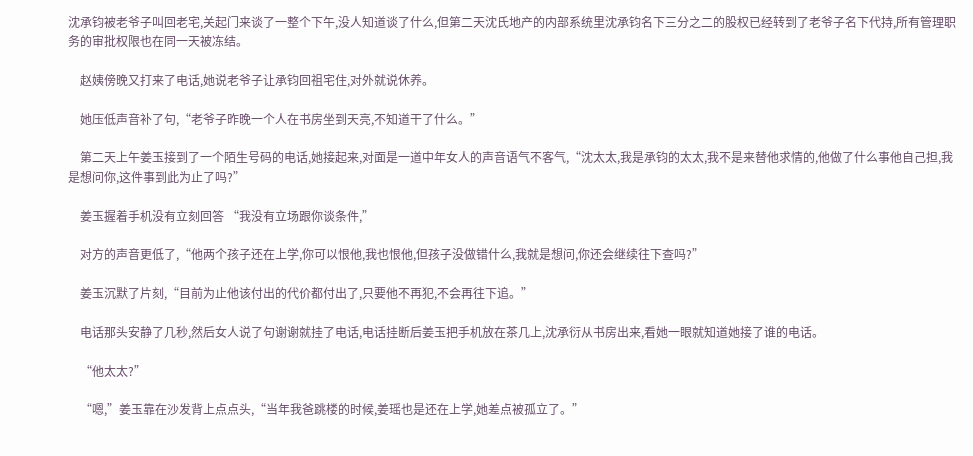沈承钧被老爷子叫回老宅,关起门来谈了一整个下午,没人知道谈了什么,但第二天沈氏地产的内部系统里沈承钧名下三分之二的股权已经转到了老爷子名下代持,所有管理职务的审批权限也在同一天被冻结。

    赵姨傍晚又打来了电话,她说老爷子让承钧回祖宅住,对外就说休养。

    她压低声音补了句,“老爷子昨晚一个人在书房坐到天亮,不知道干了什么。”

    第二天上午姜玉接到了一个陌生号码的电话,她接起来,对面是一道中年女人的声音语气不客气,“沈太太,我是承钧的太太,我不是来替他求情的,他做了什么事他自己担,我是想问你,这件事到此为止了吗?”

    姜玉握着手机没有立刻回答 “我没有立场跟你谈条件,”

    对方的声音更低了,“他两个孩子还在上学,你可以恨他,我也恨他,但孩子没做错什么,我就是想问,你还会继续往下查吗?”

    姜玉沉默了片刻,“目前为止他该付出的代价都付出了,只要他不再犯,不会再往下追。”

    电话那头安静了几秒,然后女人说了句谢谢就挂了电话,电话挂断后姜玉把手机放在茶几上,沈承衍从书房出来,看她一眼就知道她接了谁的电话。

    “他太太?”

    “嗯,”姜玉靠在沙发背上点点头,“当年我爸跳楼的时候,姜瑶也是还在上学,她差点被孤立了。”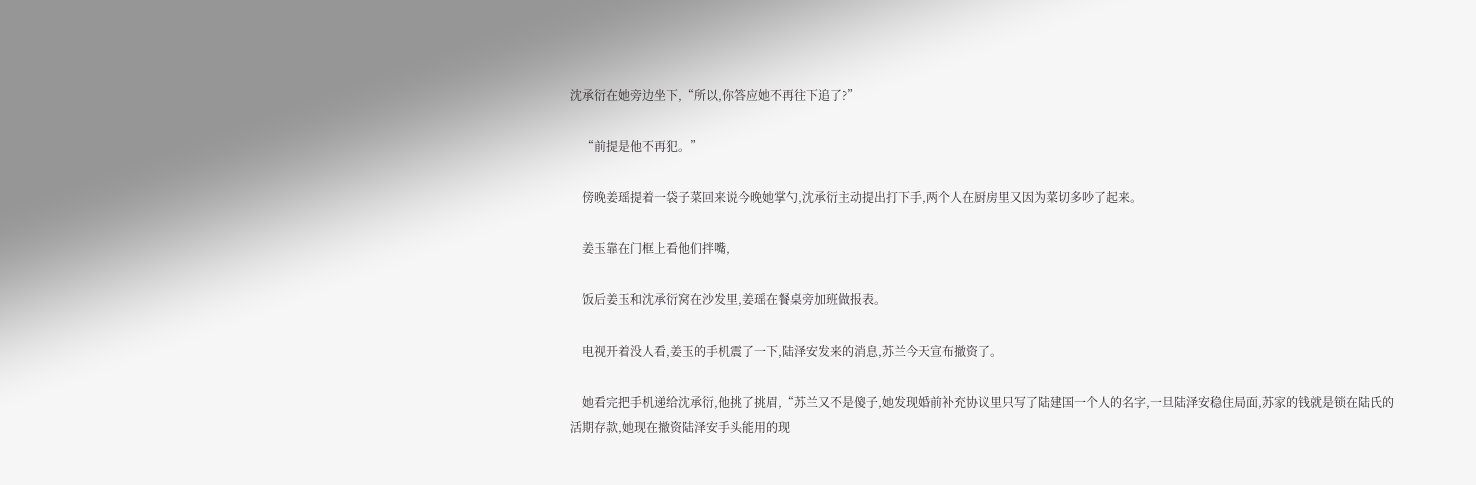沈承衍在她旁边坐下,“所以,你答应她不再往下追了?”

    “前提是他不再犯。”

    傍晚姜瑶提着一袋子菜回来说今晚她掌勺,沈承衍主动提出打下手,两个人在厨房里又因为菜切多吵了起来。

    姜玉靠在门框上看他们拌嘴,

    饭后姜玉和沈承衍窝在沙发里,姜瑶在餐桌旁加班做报表。

    电视开着没人看,姜玉的手机震了一下,陆泽安发来的消息,苏兰今天宣布撤资了。

    她看完把手机递给沈承衍,他挑了挑眉,“苏兰又不是傻子,她发现婚前补充协议里只写了陆建国一个人的名字,一旦陆泽安稳住局面,苏家的钱就是锁在陆氏的活期存款,她现在撤资陆泽安手头能用的现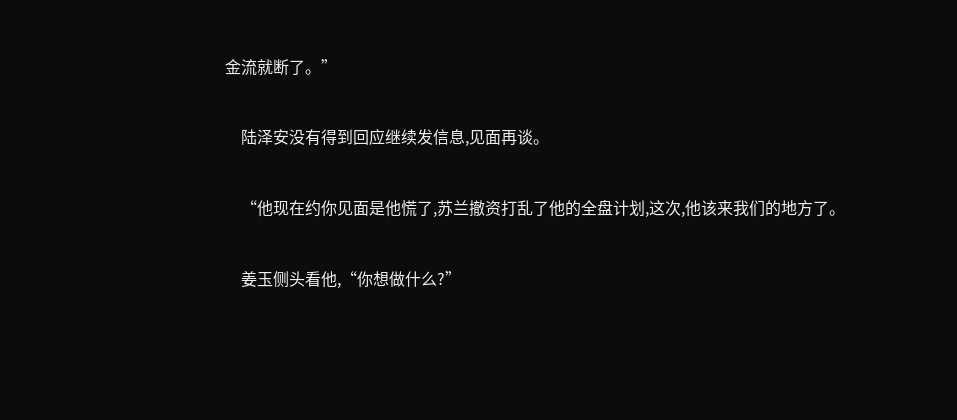金流就断了。”

    陆泽安没有得到回应继续发信息,见面再谈。

    “他现在约你见面是他慌了,苏兰撤资打乱了他的全盘计划,这次,他该来我们的地方了。

    姜玉侧头看他,“你想做什么?”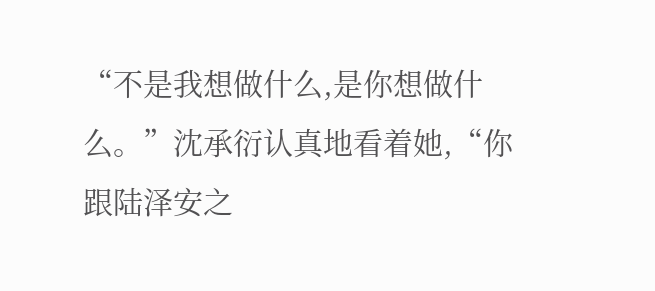“不是我想做什么,是你想做什么。”沈承衍认真地看着她,“你跟陆泽安之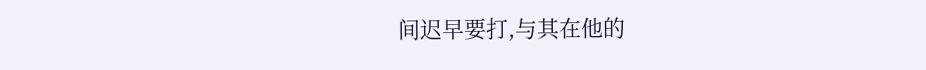间迟早要打,与其在他的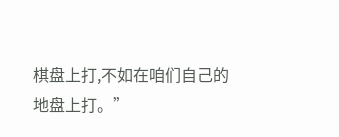棋盘上打,不如在咱们自己的地盘上打。”